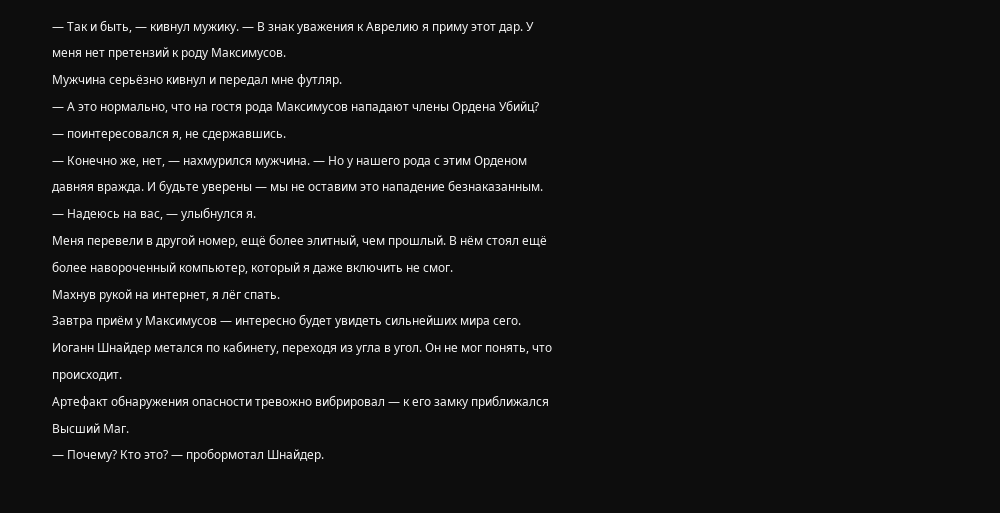— Так и быть, — кивнул мужику. — В знак уважения к Аврелию я приму этот дар. У меня нет претензий к роду Максимусов.
Мужчина серьёзно кивнул и передал мне футляр.
— А это нормально, что на гостя рода Максимусов нападают члены Ордена Убийц? — поинтересовался я, не сдержавшись.
— Конечно же, нет, — нахмурился мужчина. — Но у нашего рода с этим Орденом давняя вражда. И будьте уверены — мы не оставим это нападение безнаказанным.
— Надеюсь на вас, — улыбнулся я.
Меня перевели в другой номер, ещё более элитный, чем прошлый. В нём стоял ещё более навороченный компьютер, который я даже включить не смог.
Махнув рукой на интернет, я лёг спать.
Завтра приём у Максимусов — интересно будет увидеть сильнейших мира сего.
Иоганн Шнайдер метался по кабинету, переходя из угла в угол. Он не мог понять, что происходит.
Артефакт обнаружения опасности тревожно вибрировал — к его замку приближался Высший Маг.
— Почему? Кто это? — пробормотал Шнайдер.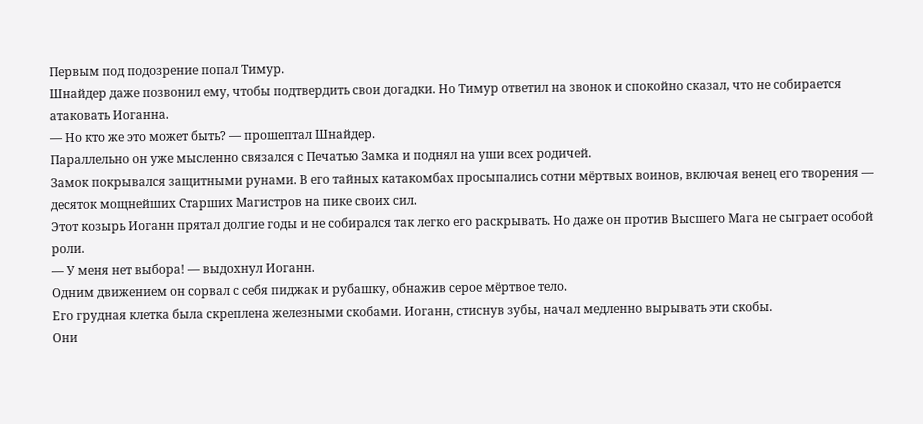Первым под подозрение попал Тимур.
Шнайдер даже позвонил ему, чтобы подтвердить свои догадки. Но Тимур ответил на звонок и спокойно сказал, что не собирается атаковать Иоганна.
— Но кто же это может быть? — прошептал Шнайдер.
Параллельно он уже мысленно связался с Печатью Замка и поднял на уши всех родичей.
Замок покрывался защитными рунами. В его тайных катакомбах просыпались сотни мёртвых воинов, включая венец его творения — десяток мощнейших Старших Магистров на пике своих сил.
Этот козырь Иоганн прятал долгие годы и не собирался так легко его раскрывать. Но даже он против Высшего Мага не сыграет особой роли.
— У меня нет выбора! — выдохнул Иоганн.
Одним движением он сорвал с себя пиджак и рубашку, обнажив серое мёртвое тело.
Его грудная клетка была скреплена железными скобами. Иоганн, стиснув зубы, начал медленно вырывать эти скобы.
Они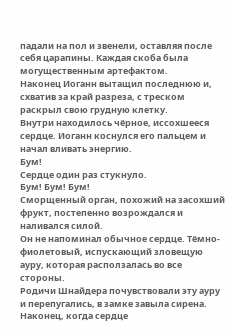падали на пол и звенели, оставляя после себя царапины. Каждая скоба была могущественным артефактом.
Наконец Иоганн вытащил последнюю и, схватив за край разреза, с треском раскрыл свою грудную клетку.
Внутри находилось чёрное, иссохшееся сердце. Иоганн коснулся его пальцем и начал вливать энергию.
Бум!
Сердце один раз стукнуло.
Бум! Бум! Бум!
Сморщенный орган, похожий на засохший фрукт, постепенно возрождался и наливался силой.
Он не напоминал обычное сердце. Тёмно-фиолетовый, испускающий зловещую ауру, которая расползалась во все стороны.
Родичи Шнайдера почувствовали эту ауру и перепугались, в замке завыла сирена.
Наконец, когда сердце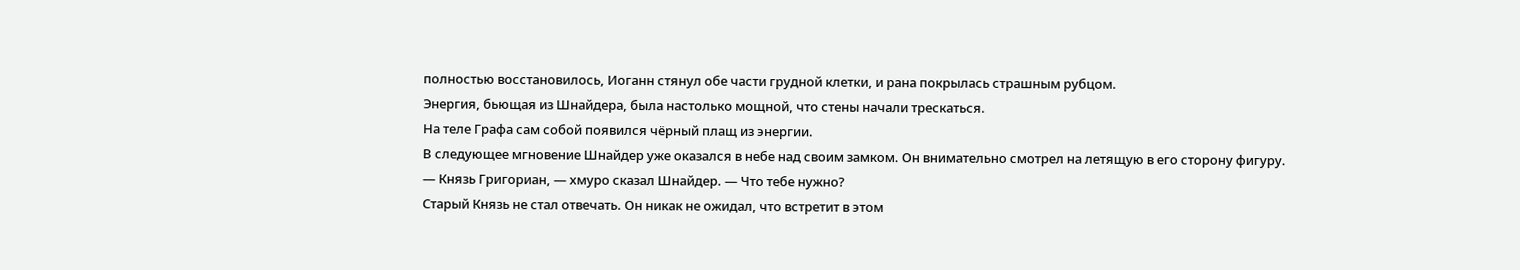полностью восстановилось, Иоганн стянул обе части грудной клетки, и рана покрылась страшным рубцом.
Энергия, бьющая из Шнайдера, была настолько мощной, что стены начали трескаться.
На теле Графа сам собой появился чёрный плащ из энергии.
В следующее мгновение Шнайдер уже оказался в небе над своим замком. Он внимательно смотрел на летящую в его сторону фигуру.
— Князь Григориан, — хмуро сказал Шнайдер. — Что тебе нужно?
Старый Князь не стал отвечать. Он никак не ожидал, что встретит в этом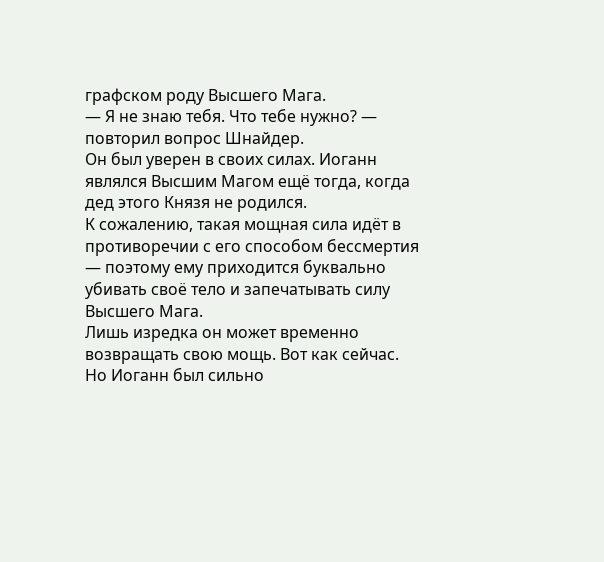графском роду Высшего Мага.
— Я не знаю тебя. Что тебе нужно? — повторил вопрос Шнайдер.
Он был уверен в своих силах. Иоганн являлся Высшим Магом ещё тогда, когда дед этого Князя не родился.
К сожалению, такая мощная сила идёт в противоречии с его способом бессмертия — поэтому ему приходится буквально убивать своё тело и запечатывать силу Высшего Мага.
Лишь изредка он может временно возвращать свою мощь. Вот как сейчас.
Но Иоганн был сильно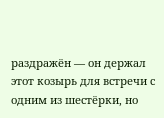раздражён — он держал этот козырь для встречи с одним из шестёрки, но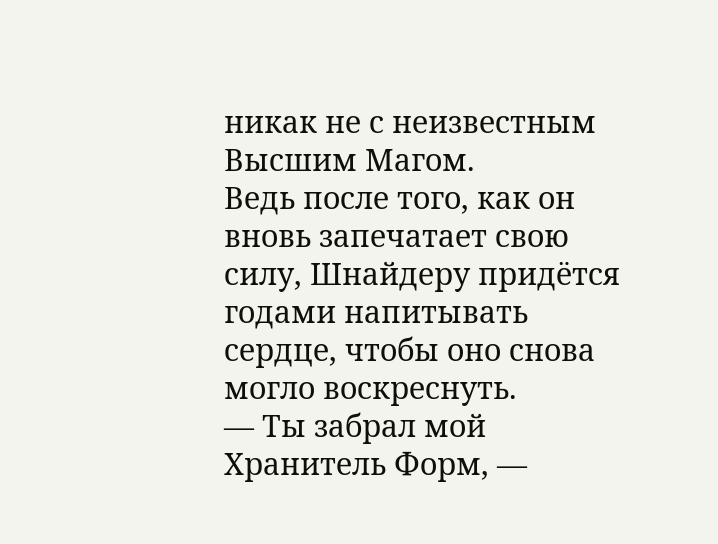никак не с неизвестным Высшим Магом.
Ведь после того, как он вновь запечатает свою силу, Шнайдеру придётся годами напитывать сердце, чтобы оно снова могло воскреснуть.
— Ты забрал мой Хранитель Форм, —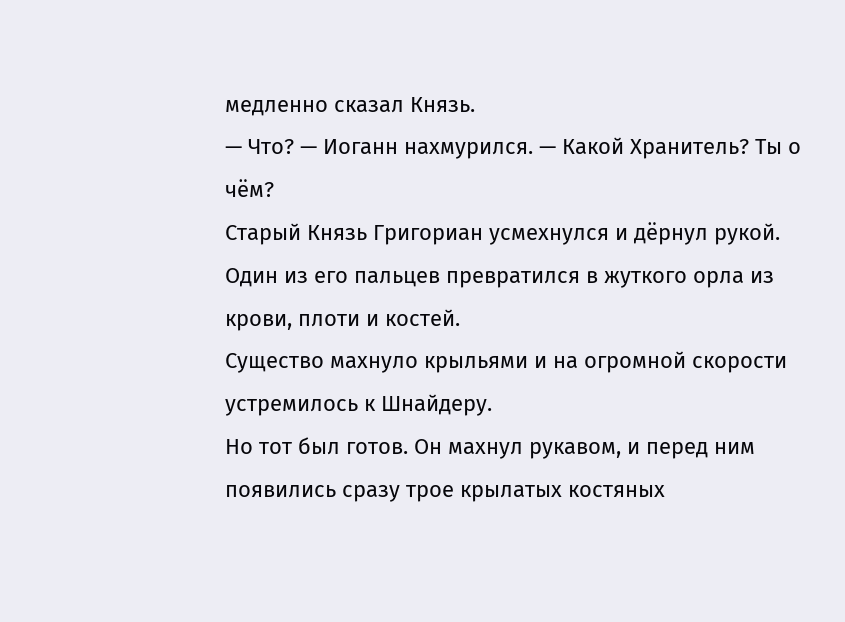медленно сказал Князь.
— Что? — Иоганн нахмурился. — Какой Хранитель? Ты о чём?
Старый Князь Григориан усмехнулся и дёрнул рукой. Один из его пальцев превратился в жуткого орла из крови, плоти и костей.
Существо махнуло крыльями и на огромной скорости устремилось к Шнайдеру.
Но тот был готов. Он махнул рукавом, и перед ним появились сразу трое крылатых костяных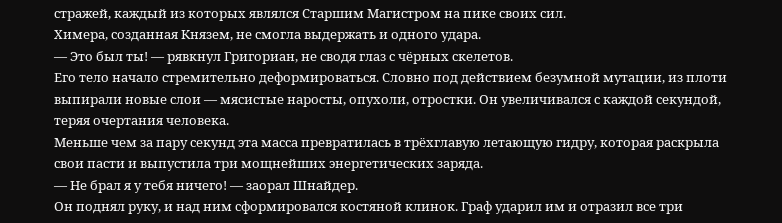стражей, каждый из которых являлся Старшим Магистром на пике своих сил.
Химера, созданная Князем, не смогла выдержать и одного удара.
— Это был ты! — рявкнул Григориан, не сводя глаз с чёрных скелетов.
Его тело начало стремительно деформироваться. Словно под действием безумной мутации, из плоти выпирали новые слои — мясистые наросты, опухоли, отростки. Он увеличивался с каждой секундой, теряя очертания человека.
Меньше чем за пару секунд эта масса превратилась в трёхглавую летающую гидру, которая раскрыла свои пасти и выпустила три мощнейших энергетических заряда.
— Не брал я у тебя ничего! — заорал Шнайдер.
Он поднял руку, и над ним сформировался костяной клинок. Граф ударил им и отразил все три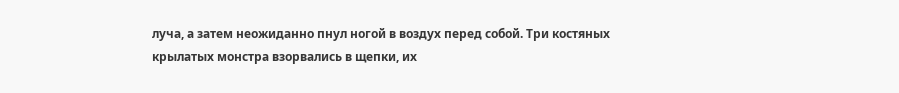луча, а затем неожиданно пнул ногой в воздух перед собой. Три костяных крылатых монстра взорвались в щепки, их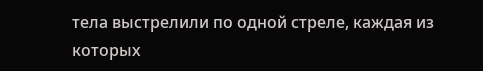тела выстрелили по одной стреле, каждая из которых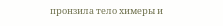пронзила тело химеры и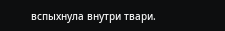вспыхнула внутри твари.